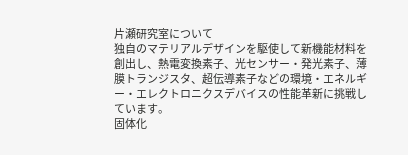片瀬研究室について
独自のマテリアルデザインを駆使して新機能材料を創出し、熱電変換素子、光センサー・発光素子、薄膜トランジスタ、超伝導素子などの環境・エネルギー・エレクトロニクスデバイスの性能革新に挑戦しています。
固体化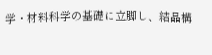学・材料科学の基礎に立脚し、結晶構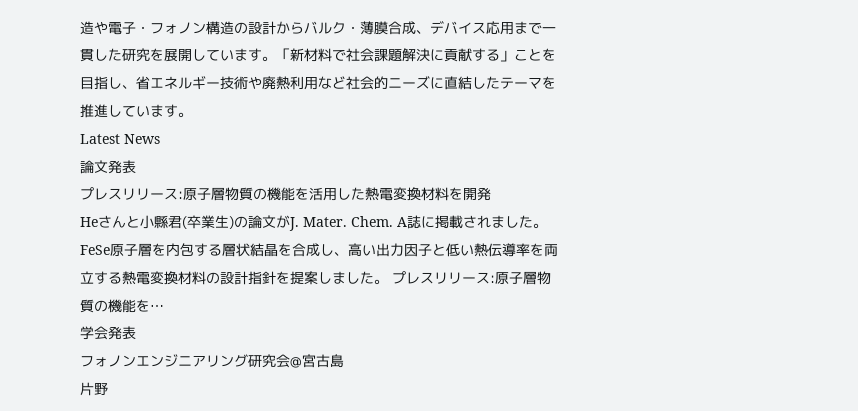造や電子・フォノン構造の設計からバルク・薄膜合成、デバイス応用まで一貫した研究を展開しています。「新材料で社会課題解決に貢献する」ことを目指し、省エネルギー技術や廃熱利用など社会的ニーズに直結したテーマを推進しています。
Latest News
論文発表
プレスリリース:原子層物質の機能を活用した熱電変換材料を開発
Heさんと小縣君(卒業生)の論文がJ. Mater. Chem. A誌に掲載されました。FeSe原子層を内包する層状結晶を合成し、高い出力因子と低い熱伝導率を両立する熱電変換材料の設計指針を提案しました。 プレスリリース:原子層物質の機能を…
学会発表
フォノンエンジニアリング研究会@宮古島
片野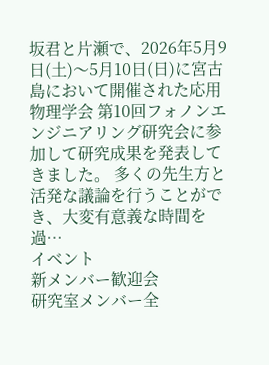坂君と片瀬で、2026年5月9日(土)〜5月10日(日)に宮古島において開催された応用物理学会 第10回フォノンエンジニアリング研究会に参加して研究成果を発表してきました。 多くの先生方と活発な議論を行うことができ、大変有意義な時間を過…
イベント
新メンバー歓迎会
研究室メンバー全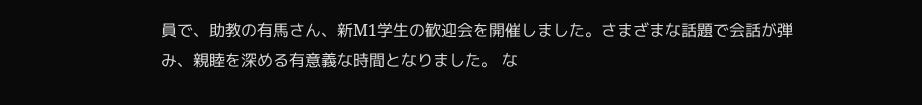員で、助教の有馬さん、新M1学生の歓迎会を開催しました。さまざまな話題で会話が弾み、親睦を深める有意義な時間となりました。 な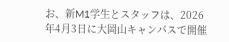お、新M1学生とスタッフは、2026年4月3日に大岡山キャンパスで開催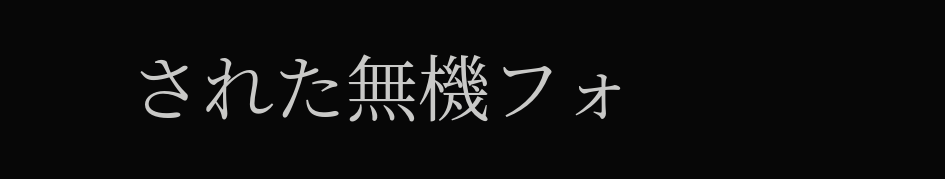された無機フォ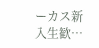ーカス新入生歓…